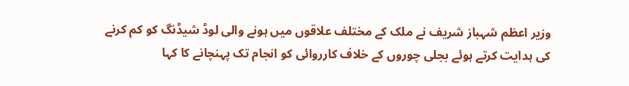وزیر اعظم شہباز شریف نے ملک کے مختلف علاقوں میں ہونے والی لوڈ شیڈنگ کو کم کرنے کی ہدایت کرتے ہوئے بجلی چوروں کے خلاف کارروائی کو انجام تک پہنچانے کا کہا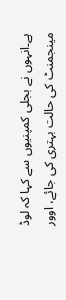ہے۔انہوں نے بجلی کمپنیوں سے کہا کہ لوڈ مینجمنٹ کی حالت بہتری کی جائے، اوور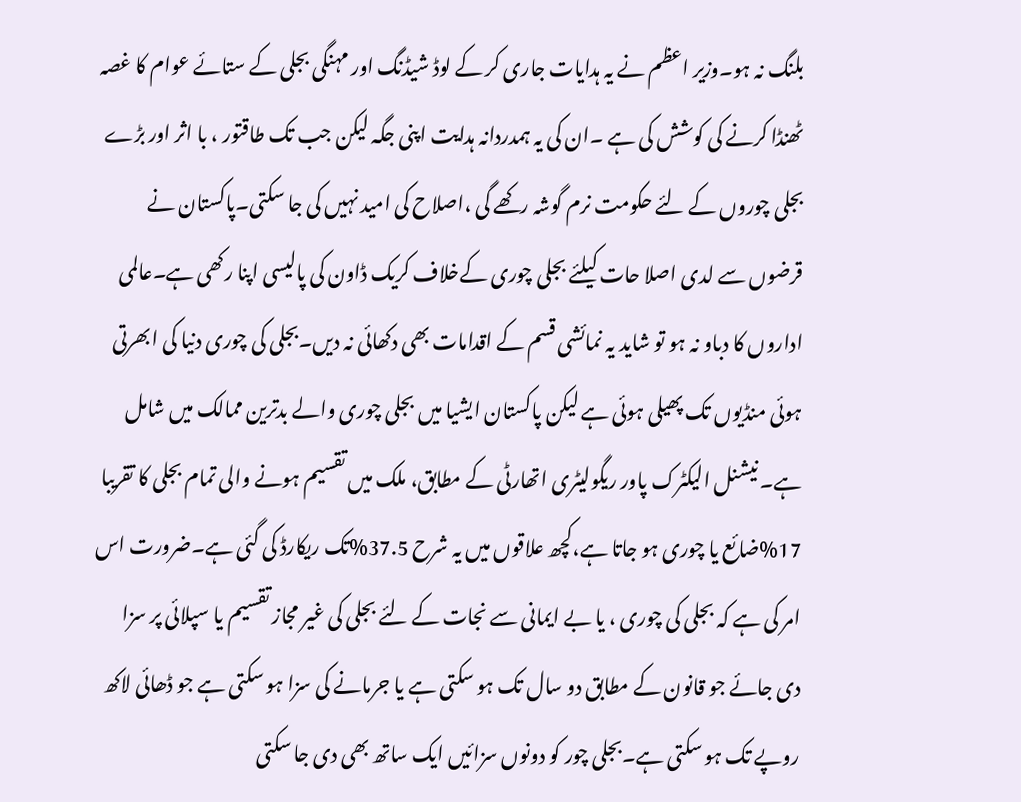بلنگ نہ ہو۔وزیر اعظم نے یہ ہدایات جاری کر کے لوڈ شیڈنگ اور مہنگی بجلی کے ستائے عوام کا غصہ ٹھنڈا کرنے کی کوشش کی ہے ۔ان کی یہ ہمدردانہ ہدایت اپنی جگہ لیکن جب تک طاقتور ، با اثر اور بڑے بجلی چوروں کے لئے حکومت نرم گوشہ رکھے گی ،اصلاح کی امید نہیں کی جا سکتی۔پاکستان نے قرضوں سے لدی اصلا حات کیلئے بجلی چوری کےخلاف کریک ڈاون کی پالیسی اپنا رکھی ہے۔عالمی اداروں کا دباو نہ ہو تو شاید یہ نمائشی قسم کے اقدامات بھی دکھائی نہ دیں۔بجلی کی چوری دنیا کی ابھرتی ہوئی منڈیوں تک پھیلی ہوئی ہے لیکن پاکستان ایشیا میں بجلی چوری والے بدترین ممالک میں شامل ہے۔ نیشنل الیکٹرک پاور ریگولیٹری اتھارٹی کے مطابق، ملک میں تقسیم ہونے والی تمام بجلی کا تقریبا 17%ضائع یا چوری ہو جاتا ہے،کچھ علاقوں میں یہ شرح 37.5%تک ریکارڈ کی گئی ہے۔ضرورت اس امر کی ہے کہ بجلی کی چوری ، یا بے ایمانی سے نجات کے لئے بجلی کی غیر مجاز تقسیم یا سپلائی پر سزا دی جائے جو قانون کے مطابق دو سال تک ہو سکتی ہے یا جرمانے کی سزا ہو سکتی ہے جو ڈھائی لاکھ روپے تک ہو سکتی ہے۔بجلی چور کو دونوں سزائیں ایک ساتھ بھی دی جا سکتی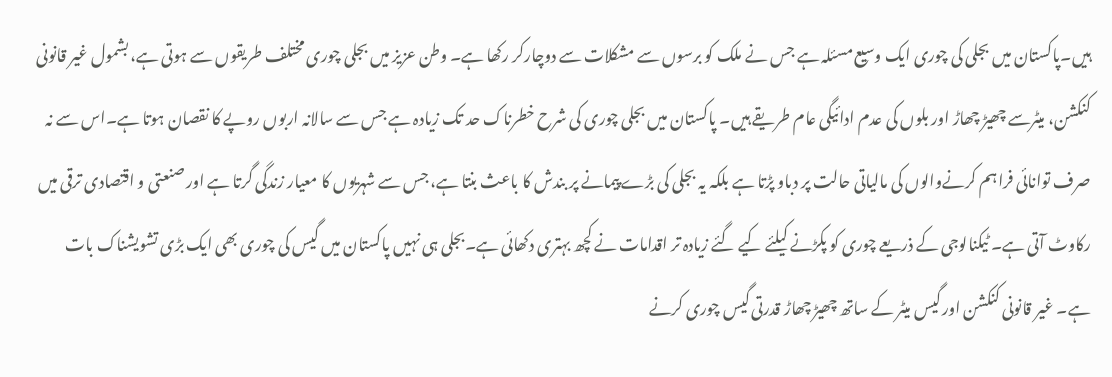ہیں۔پاکستان میں بجلی کی چوری ایک وسیع مسئلہ ہے جس نے ملک کو برسوں سے مشکلات سے دوچارکر رکھا ہے۔ وطن عزیز میں بجلی چوری مختلف طریقوں سے ہوتی ہے، بشمول غیر قانونی کنکشن، میٹرسے چھیڑ چھاڑ اور بلوں کی عدم ادائیگی عام طریقے ہیں۔ پاکستان میں بجلی چوری کی شرح خطرناک حد تک زیادہ ہے جس سے سالانہ اربوں روپے کا نقصان ہوتا ہے۔اس سے نہ صرف توانائی فراہم کرنےوالوں کی مالیاتی حالت پر دباو پڑتا ہے بلکہ یہ بجلی کی بڑے پیمانے پر بندش کا باعث بنتا ہے، جس سے شہریوں کا معیار زندگی گرتا ہے اور صنعتی و اقتصادی ترقی میں رکاوٹ آتی ہے۔ ٹیکنالوجی کے ذریعے چوری کو پکڑنے کیلئے کیے گئے زیادہ تر اقدامات نے کچھ بہتری دکھائی ہے۔بجلی ہی نہیں پاکستان میں گیس کی چوری بھی ایک بڑی تشویشناک بات ہے۔ غیر قانونی کنکشن اور گیس میٹر کے ساتھ چھیڑ چھاڑ قدرتی گیس چوری کرنے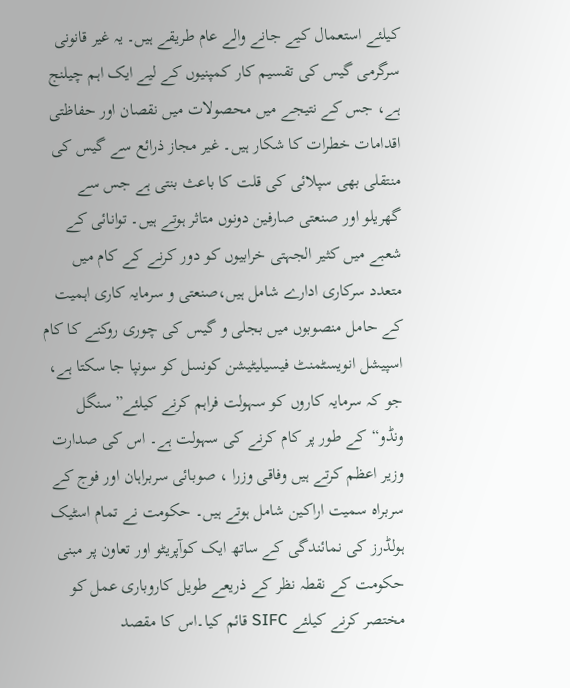کیلئے استعمال کیے جانے والے عام طریقے ہیں۔ یہ غیر قانونی سرگرمی گیس کی تقسیم کار کمپنیوں کے لیے ایک اہم چیلنج ہے، جس کے نتیجے میں محصولات میں نقصان اور حفاظتی اقدامات خطرات کا شکار ہیں۔ غیر مجاز ذرائع سے گیس کی منتقلی بھی سپلائی کی قلت کا باعث بنتی ہے جس سے گھریلو اور صنعتی صارفین دونوں متاثر ہوتے ہیں۔ توانائی کے شعبے میں کثیر الجہتی خرابیوں کو دور کرنے کے کام میں متعدد سرکاری ادارے شامل ہیں،صنعتی و سرمایہ کاری اہمیت کے حامل منصوبوں میں بجلی و گیس کی چوری روکنے کا کام اسپیشل انویسٹمنٹ فیسیلیٹیشن کونسل کو سونپا جا سکتا ہے، جو کہ سرمایہ کاروں کو سہولت فراہم کرنے کیلئے”سنگل ونڈو“کے طور پر کام کرنے کی سہولت ہے۔ اس کی صدارت وزیر اعظم کرتے ہیں وفاقی وزرا ، صوبائی سربراہان اور فوج کے سربراہ سمیت اراکین شامل ہوتے ہیں۔ حکومت نے تمام اسٹیک ہولڈرز کی نمائندگی کے ساتھ ایک کوآپریٹو اور تعاون پر مبنی حکومت کے نقطہ نظر کے ذریعے طویل کاروباری عمل کو مختصر کرنے کیلئے SIFC قائم کیا۔اس کا مقصد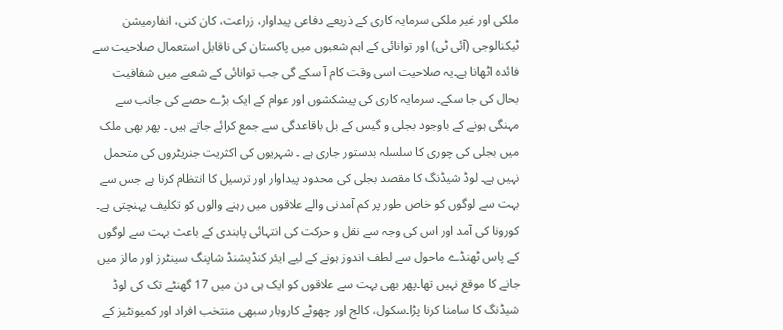ملکی اور غیر ملکی سرمایہ کاری کے ذریعے دفاعی پیداوار، زراعت، کان کنی، انفارمیشن ٹیکنالوجی (آئی ٹی) اور توانائی کے اہم شعبوں میں پاکستان کی ناقابل استعمال صلاحیت سے فائدہ اٹھانا ہے۔یہ صلاحیت اسی وقت کام آ سکے گی جب توانائی کے شعبے میں شفافیت بحال کی جا سکے۔ سرمایہ کاری کی پیشکشوں اور عوام کے ایک بڑے حصے کی جانب سے مہنگی ہونے کے باوجود بجلی و گیس کے بل باقاعدگی سے جمع کرائے جاتے ہیں ۔ پھر بھی ملک میں بجلی کی چوری کا سلسلہ بدستور جاری ہے ۔ شہریوں کی اکثریت جنریٹروں کی متحمل نہیں ہے۔ لوڈ شیڈنگ کا مقصد بجلی کی محدود پیداوار اور ترسیل کا انتظام کرنا ہے جس سے بہت سے لوگوں کو خاص طور پر کم آمدنی والے علاقوں میں رہنے والوں کو تکلیف پہنچتی ہے۔ کورونا کی آمد اور اس کی وجہ سے نقل و حرکت کی انتہائی پابندی کے باعث بہت سے لوگوں کے پاس ٹھنڈے ماحول سے لطف اندوز ہونے کے لیے ایئر کنڈیشنڈ شاپنگ سینٹرز اور مالز میں جانے کا موقع نہیں تھا۔پھر بھی بہت سے علاقوں کو ایک ہی دن میں 17 گھنٹے تک کی لوڈ شیڈنگ کا سامنا کرنا پڑا۔سکول، کالج اور چھوٹے کاروبار سبھی منتخب افراد اور کمیونٹیز کے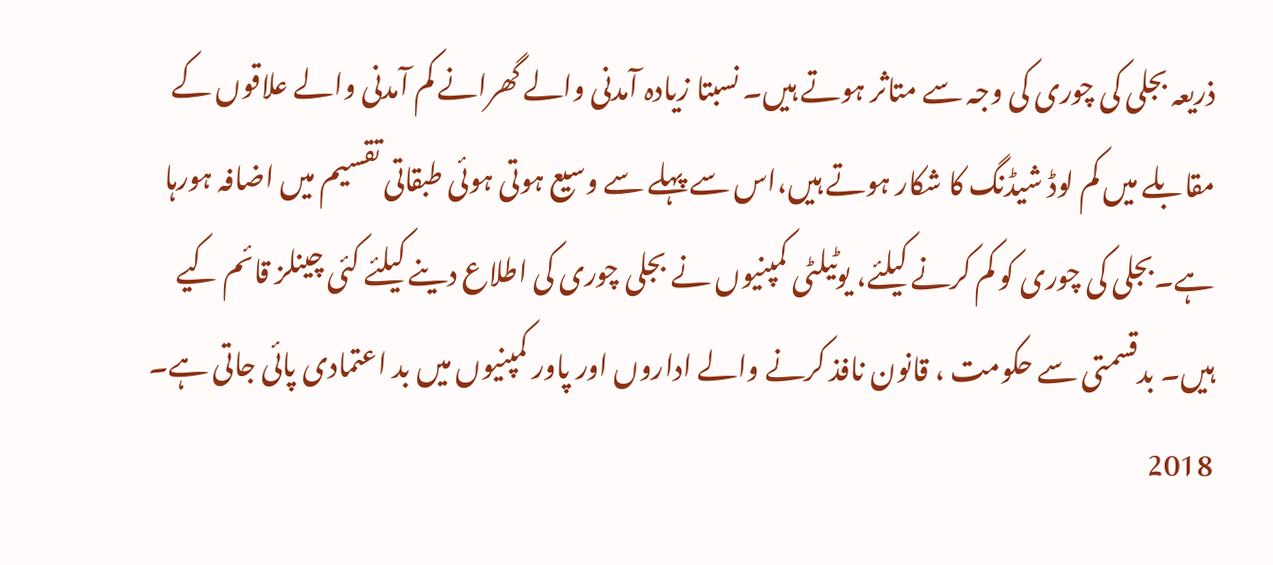ذریعہ بجلی کی چوری کی وجہ سے متاثر ہوتے ہیں۔ نسبتا زیادہ آمدنی والے گھرانے کم آمدنی والے علاقوں کے مقابلے میں کم لوڈ شیڈنگ کا شکار ہوتے ہیں،اس سے پہلے سے وسیع ہوتی ہوئی طبقاتی تقسیم میں اضافہ ہورہا ہے۔بجلی کی چوری کو کم کرنے کیلئے، یوٹیلٹی کمپنیوں نے بجلی چوری کی اطلاع دینے کیلئے کئی چینلز قائم کیے ہیں۔ بدقسمتی سے حکومت ، قانون نافذ کرنے والے اداروں اور پاور کمپنیوں میں بد اعتمادی پائی جاتی ہے۔ 2018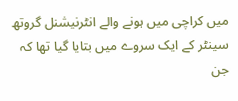میں کراچی میں ہونے والے انٹرنیشنل گروتھ سینٹر کے ایک سروے میں بتایا گیا تھا کہ جن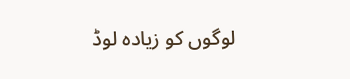لوگوں کو زیادہ لوڈ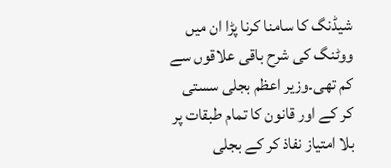شیڈنگ کا سامنا کرنا پڑا ان میں ووٹنگ کی شرح باقی علاقوں سے کم تھی۔وزیر اعظم بجلی سستی کر کے اور قانون کا تمام طبقات پر بلا امتیاز نفاذ کر کے بجلی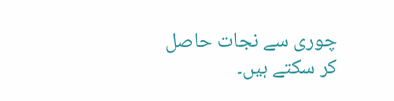چوری سے نجات حاصل کر سکتے ہیں۔